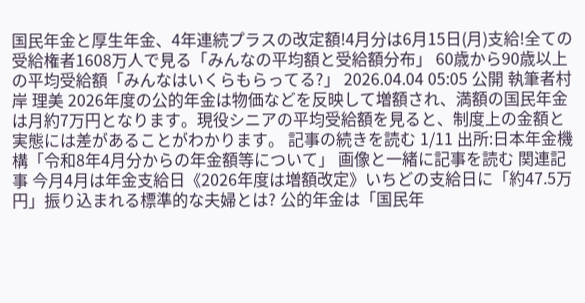国民年金と厚生年金、4年連続プラスの改定額!4月分は6月15日(月)支給!全ての受給権者1608万人で見る「みんなの平均額と受給額分布」 60歳から90歳以上の平均受給額「みんなはいくらもらってる?」 2026.04.04 05:05 公開 執筆者村岸 理美 2026年度の公的年金は物価などを反映して増額され、満額の国民年金は月約7万円となります。現役シニアの平均受給額を見ると、制度上の金額と実態には差があることがわかります。 記事の続きを読む 1/11 出所:日本年金機構「令和8年4月分からの年金額等について」 画像と一緒に記事を読む 関連記事 今月4月は年金支給日《2026年度は増額改定》いちどの支給日に「約47.5万円」振り込まれる標準的な夫婦とは? 公的年金は「国民年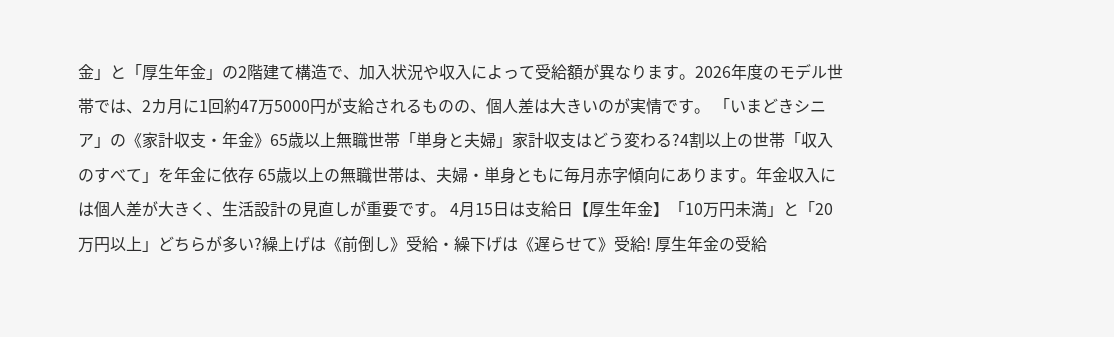金」と「厚生年金」の2階建て構造で、加入状況や収入によって受給額が異なります。2026年度のモデル世帯では、2カ月に1回約47万5000円が支給されるものの、個人差は大きいのが実情です。 「いまどきシニア」の《家計収支・年金》65歳以上無職世帯「単身と夫婦」家計収支はどう変わる?4割以上の世帯「収入のすべて」を年金に依存 65歳以上の無職世帯は、夫婦・単身ともに毎月赤字傾向にあります。年金収入には個人差が大きく、生活設計の見直しが重要です。 4月15日は支給日【厚生年金】「10万円未満」と「20万円以上」どちらが多い?繰上げは《前倒し》受給・繰下げは《遅らせて》受給! 厚生年金の受給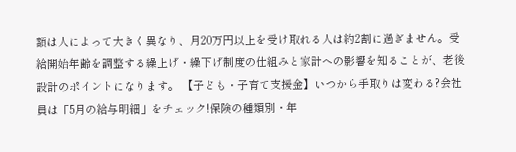額は人によって大きく異なり、月20万円以上を受け取れる人は約2割に過ぎません。受給開始年齢を調整する繰上げ・繰下げ制度の仕組みと家計への影響を知ることが、老後設計のポイントになります。 【子ども・子育て支援金】いつから手取りは変わる?会社員は「5月の給与明細」をチェック!保険の種類別・年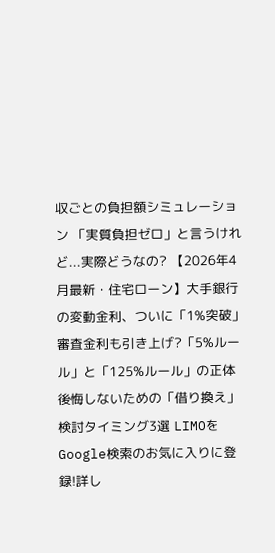収ごとの負担額シミュレーション 「実質負担ゼロ」と言うけれど...実際どうなの? 【2026年4月最新・住宅ローン】大手銀行の変動金利、ついに「1%突破」審査金利も引き上げ?「5%ルール」と「125%ルール」の正体 後悔しないための「借り換え」検討タイミング3選 LIMOをGoogle検索のお気に入りに登録!詳し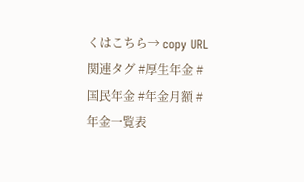くはこちら→ copy URL 関連タグ #厚生年金 #国民年金 #年金月額 #年金一覧表